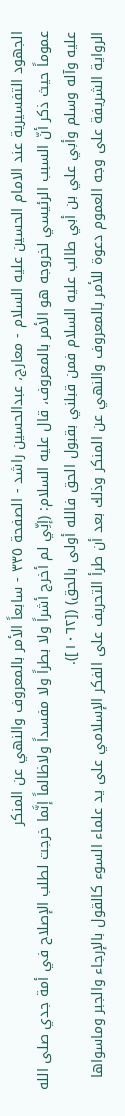الجهود التفسيرية عند الامام الحسين عليه السلام - معارج، عبدالحسين راشد - الصفحة ٣٣٥ - سابعاً الأمر بالمعروف والنهي عن المنكر
عموماً حيث ذكر أنّ السبب الرئيسي لخروجه هو الأمر بالمعروف، قال عليه السلام: (إنِّي لم أخرج أشراً ولا بطراً ولا مفسداً ولاظالماً إنَّما خرجت لطلب الإصلاح في أمة جدي صلى الله عليه وآله وسلم وأبي علي بن أبي طالب عليه السلام فمن قبلني بقبول الحق فالله أولى بالحق) ([١٠٦٢]).
الرواية الشريفة على وجه العموم دعوة للأمر بالمعروف والنهي عن المنكر وذلك بعد أن طرأ التحريف على الفكر الإسلامي على يد علماء السوء كالقول بالإرجاء والجبر وماسواها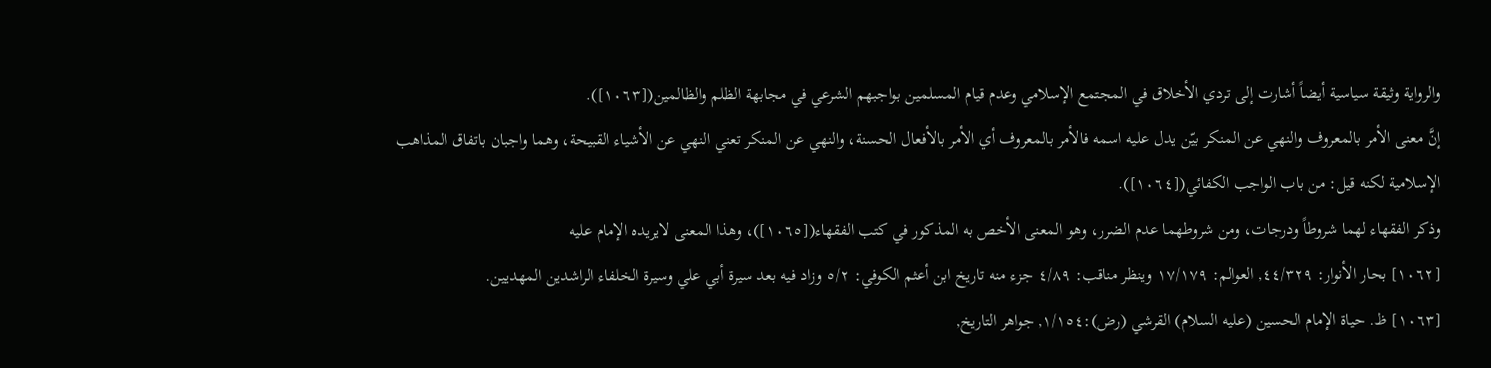والرواية وثيقة سياسية أيضاً أشارت إلى تردي الأخلاق في المجتمع الإسلامي وعدم قيام المسلمين بواجبهم الشرعي في مجابهة الظلم والظالمين([١٠٦٣]).
إنَّ معنى الأمر بالمعروف والنهي عن المنكر بيّن يدل عليه اسمه فالأمر بالمعروف أي الأمر بالأفعال الحسنة، والنهي عن المنكر تعني النهي عن الأشياء القبيحة، وهما واجبان باتفاق المذاهب الإسلامية لكنه قيل: من باب الواجب الكفائي([١٠٦٤]).
وذكر الفقهاء لهما شروطاً ودرجات، ومن شروطهما عدم الضرر، وهو المعنى الأخص به المذكور في كتب الفقهاء([١٠٦٥])، وهذا المعنى لايريده الإمام عليه
[١٠٦٢] بحار الأنوار: ٤٤/٣٢٩, العوالم: ١٧/١٧٩ وينظر مناقب: ٤/٨٩ جزء منه تاريخ ابن أعثم الكوفي: ٥/٢ وزاد فيه بعد سيرة أبي علي وسيرة الخلفاء الراشدين المهديين.
[١٠٦٣] ظ. حياة الإمام الحسين (عليه السلام) القرشي (رض):١/١٥٤, جواهر التاريخ,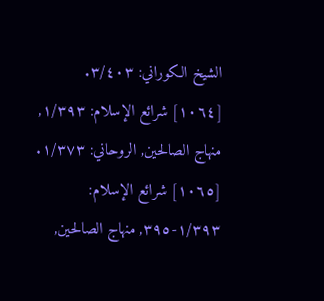الشيخ الكوراني: ٣/٤٠٣.
[١٠٦٤] شرائع الإسلام: ١/٣٩٣, منهاج الصالحين, الروحاني: ١/٣٧٣.
[١٠٦٥] شرائع الإسلام: ١/٣٩٣-٣٩٥, منهاج الصالحين,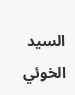السيد الخوئي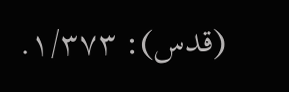(قدس): ١/٣٧٣.